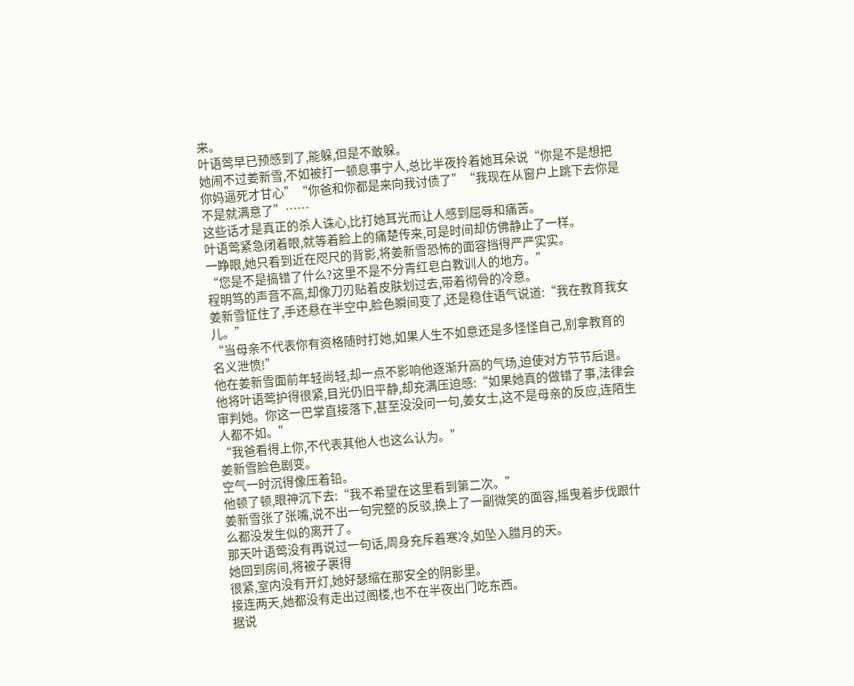来。
叶语莺早已预感到了,能躲,但是不敢躲。
她闹不过姜新雪,不如被打一顿息事宁人,总比半夜拎着她耳朵说“你是不是想把你妈逼死才甘心”“你爸和你都是来向我讨债了”“我现在从窗户上跳下去你是不是就满意了”……
这些话才是真正的杀人诛心,比打她耳光而让人感到屈辱和痛苦。
叶语莺紧急闭着眼,就等着脸上的痛楚传来,可是时间却仿佛静止了一样。
一睁眼,她只看到近在咫尺的背影,将姜新雪恐怖的面容挡得严严实实。
“您是不是搞错了什么?这里不是不分青红皂白教训人的地方。”
程明笃的声音不高,却像刀刃贴着皮肤划过去,带着彻骨的冷意。
姜新雪怔住了,手还悬在半空中,脸色瞬间变了,还是稳住语气说道:“我在教育我女儿。”
“当母亲不代表你有资格随时打她,如果人生不如意还是多怪怪自己,别拿教育的名义泄愤!”
他在姜新雪面前年轻尚轻,却一点不影响他逐渐升高的气场,迫使对方节节后退。
他将叶语莺护得很紧,目光仍旧平静,却充满压迫感:“如果她真的做错了事,法律会审判她。你这一巴掌直接落下,甚至没没问一句,姜女士,这不是母亲的反应,连陌生人都不如。”
“我爸看得上你,不代表其他人也这么认为。”
姜新雪脸色剧变。
空气一时沉得像压着铅。
他顿了顿,眼神沉下去:“我不希望在这里看到第二次。”
姜新雪张了张嘴,说不出一句完整的反驳,换上了一副微笑的面容,摇曳着步伐跟什么都没发生似的离开了。
那天叶语莺没有再说过一句话,周身充斥着寒冷,如坠入腊月的天。
她回到房间,将被子裹得
很紧,室内没有开灯,她好瑟缩在那安全的阴影里。
接连两天,她都没有走出过阁楼,也不在半夜出门吃东西。
据说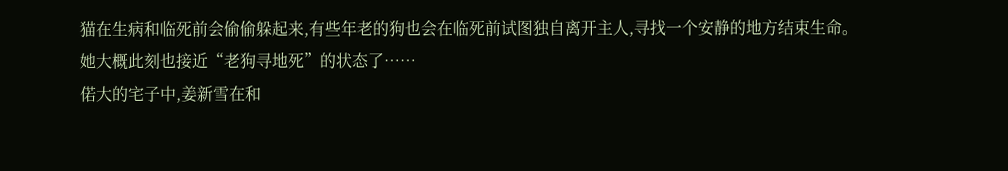猫在生病和临死前会偷偷躲起来,有些年老的狗也会在临死前试图独自离开主人,寻找一个安静的地方结束生命。
她大概此刻也接近“老狗寻地死”的状态了……
偌大的宅子中,姜新雪在和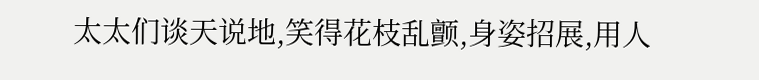太太们谈天说地,笑得花枝乱颤,身姿招展,用人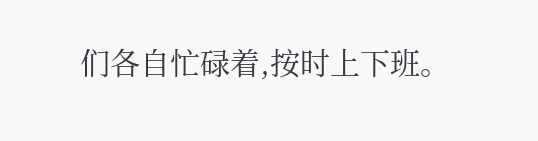们各自忙碌着,按时上下班。